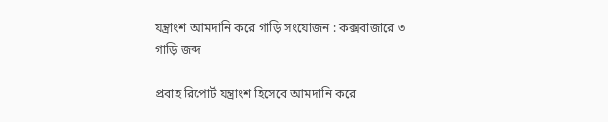যন্ত্রাংশ আমদানি করে গাড়ি সংযোজন : কক্সবাজারে ৩ গাড়ি জব্দ

প্রবাহ রিপোর্ট যন্ত্রাংশ হিসেবে আমদানি করে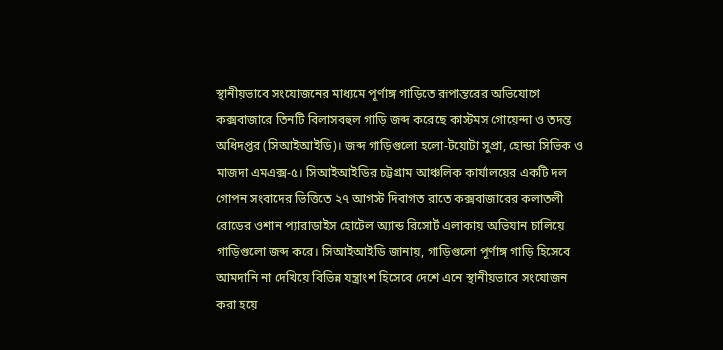স্থানীয়ভাবে সংযোজনের মাধ্যমে পূর্ণাঙ্গ গাড়িতে রূপান্তরের অভিযোগে কক্সবাজারে তিনটি বিলাসবহুল গাড়ি জব্দ করেছে কাস্টমস গোয়েন্দা ও তদন্ত অধিদপ্তর (সিআইআইডি)। জব্দ গাড়িগুলো হলো-টয়োটা সুপ্রা, হোন্ডা সিভিক ও মাজদা এমএক্স-৫। সিআইআইডির চট্টগ্রাম আঞ্চলিক কার্যালয়ের একটি দল গোপন সংবাদের ভিত্তিতে ২৭ আগস্ট দিবাগত রাতে কক্সবাজারের কলাতলী রোডের ওশান প্যারাডাইস হোটেল অ্যান্ড রিসোর্ট এলাকায় অভিযান চালিয়ে গাড়িগুলো জব্দ করে। সিআইআইডি জানায়, গাড়িগুলো পূর্ণাঙ্গ গাড়ি হিসেবে আমদানি না দেখিয়ে বিভিন্ন যন্ত্রাংশ হিসেবে দেশে এনে স্থানীয়ভাবে সংযোজন করা হয়ে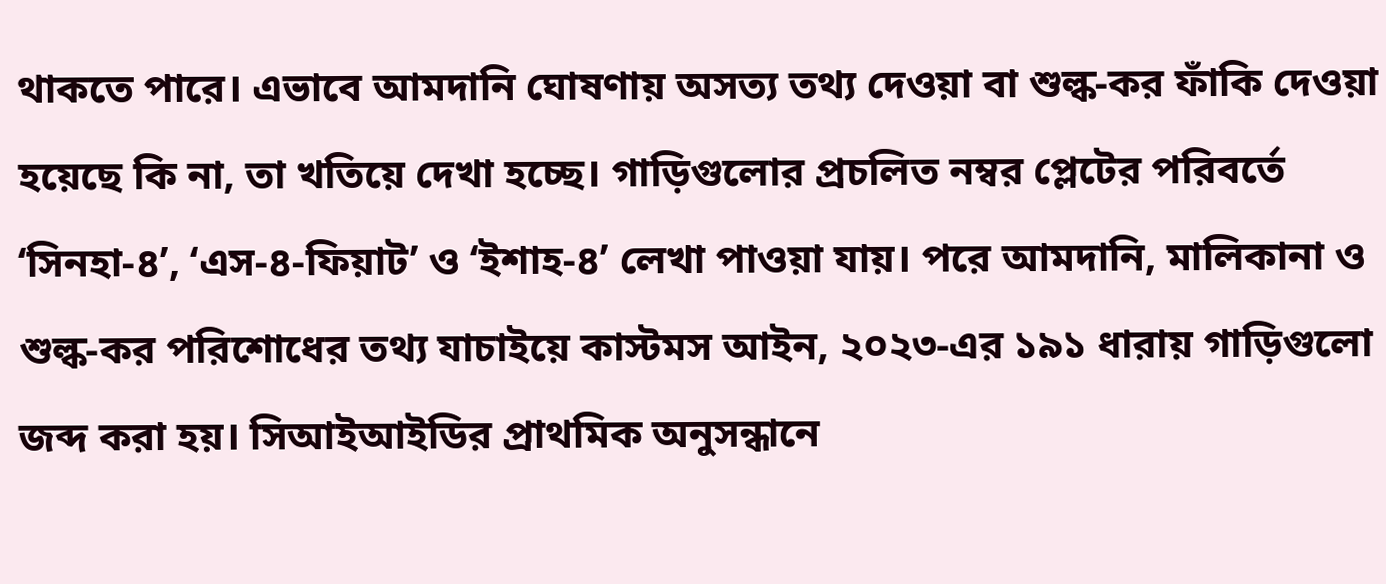থাকতে পারে। এভাবে আমদানি ঘোষণায় অসত্য তথ্য দেওয়া বা শুল্ক-কর ফাঁকি দেওয়া হয়েছে কি না, তা খতিয়ে দেখা হচ্ছে। গাড়িগুলোর প্রচলিত নম্বর প্লেটের পরিবর্তে ‘সিনহা-৪’, ‘এস-৪-ফিয়াট’ ও ‘ইশাহ-৪’ লেখা পাওয়া যায়। পরে আমদানি, মালিকানা ও শুল্ক-কর পরিশোধের তথ্য যাচাইয়ে কাস্টমস আইন, ২০২৩-এর ১৯১ ধারায় গাড়িগুলো জব্দ করা হয়। সিআইআইডির প্রাথমিক অনুসন্ধানে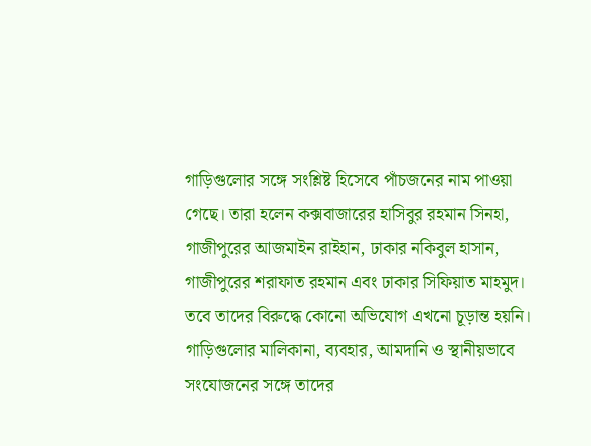গাড়িগুলোর সঙ্গে সংশ্লিষ্ট হিসেবে পাঁচজনের নাম পাওয়া গেছে। তারা হলেন কক্সবাজারের হাসিবুর রহমান সিনহা, গাজীপুরের আজমাইন রাইহান, ঢাকার নকিবুল হাসান, গাজীপুরের শরাফাত রহমান এবং ঢাকার সিফিয়াত মাহমুদ। তবে তাদের বিরুদ্ধে কোনো অভিযোগ এখনো চূড়ান্ত হয়নি। গাড়িগুলোর মালিকানা, ব্যবহার, আমদানি ও স্থানীয়ভাবে সংযোজনের সঙ্গে তাদের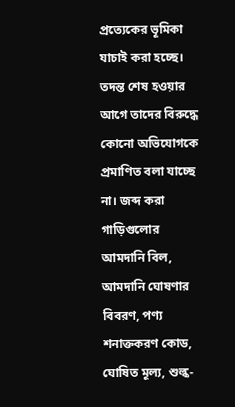প্রত্যেকের ভূমিকা যাচাই করা হচ্ছে। তদন্ত শেষ হওয়ার আগে তাদের বিরুদ্ধে কোনো অভিযোগকে প্রমাণিত বলা যাচ্ছে না। জব্দ করা গাড়িগুলোর আমদানি বিল, আমদানি ঘোষণার বিবরণ, পণ্য শনাক্তকরণ কোড, ঘোষিত মূল্য, শুল্ক-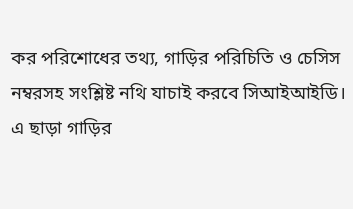কর পরিশোধের তথ্য, গাড়ির পরিচিতি ও চেসিস নম্বরসহ সংশ্লিষ্ট নথি যাচাই করবে সিআইআইডি। এ ছাড়া গাড়ির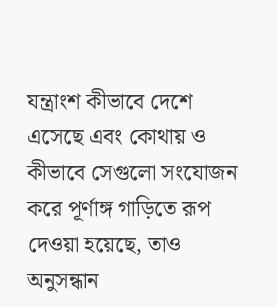যন্ত্রাংশ কীভাবে দেশে এসেছে এবং কোথায় ও কীভাবে সেগুলো সংযোজন করে পূর্ণাঙ্গ গাড়িতে রূপ দেওয়া হয়েছে, তাও অনুসন্ধান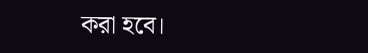করা হবে।